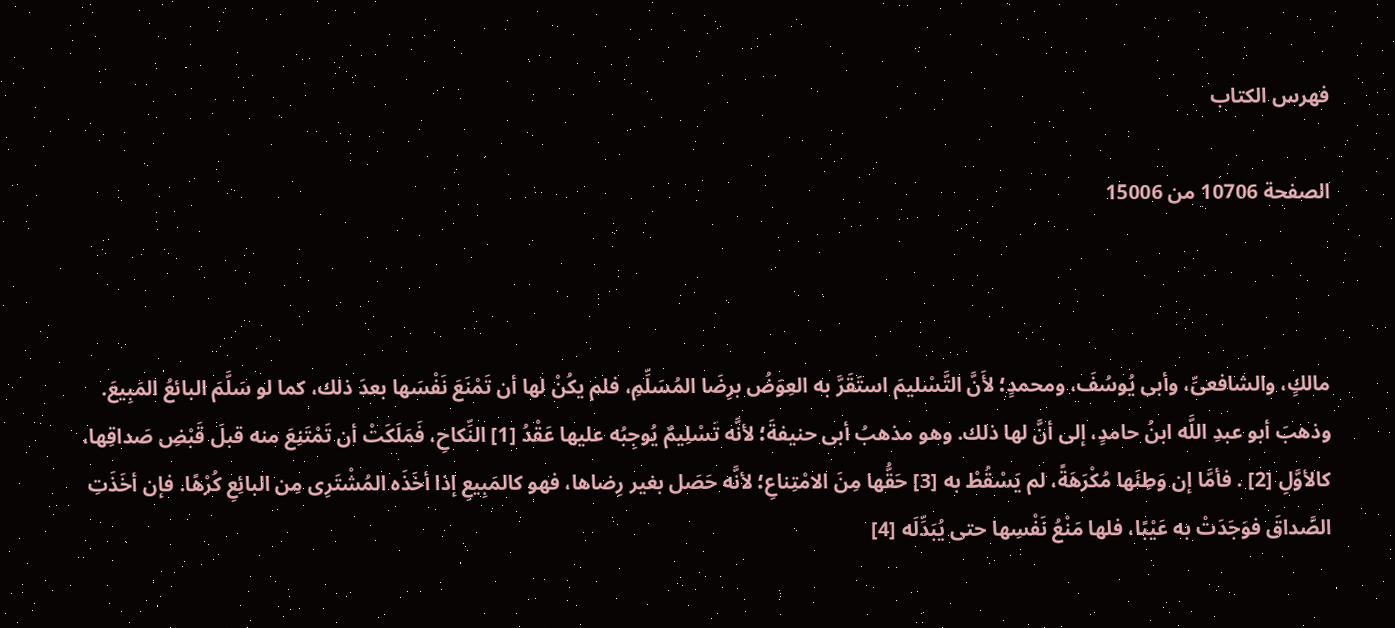فهرس الكتاب

الصفحة 10706 من 15006



مالكٍ، والشافعىِّ، وأبى يُوسُفَ، ومحمدٍ؛ لأَنَّ التَّسْليمَ استَقَرَّ به العِوَضُ برِضَا المُسَلِّمِ، فلم يكُنْ لها أن تَمْنَعَ نَفْسَها بعدَ ذلك، كما لو سَلَّمَ البائعُ المَبِيعَ. وذهبَ أبو عبدِ اللَّه ابنُ حامدٍ، إلى أنَّ لها ذلك. وهو مذهبُ أبى حنيفةَ؛ لأنَّه تَسْلِيمٌ يُوجِبُه عليها عَقْدُ [1] النِّكاحِ، فَمَلَكَتْ أن تَمْتَنِعَ منه قبلَ قَبْضِ صَداقِها، كالأوَّلِ [2] . فأمَّا إن وَطِئَها مُكْرَهَةً، لم يَسْقُطْ به [3] حَقُّها مِنَ الامْتِناعِ؛ لأنَّه حَصَل بغير رِضاها، فهو كالمَبِيعِ إذا أخَذَه المُشْتَرِى مِن البائِعِ كُرْهًا. فإن أخَذَتِ الصَّداقَ فوَجَدَتْ به عَيْبًا، فلها مَنْعُ نَفْسِها حتى يُبَدِّلَه [4]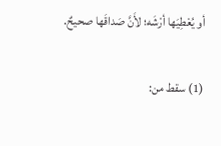أو يُعْطِيَها أرْشَه؛ لأَنَّ صَداقَها صحيحٌ.

(1) سقط من: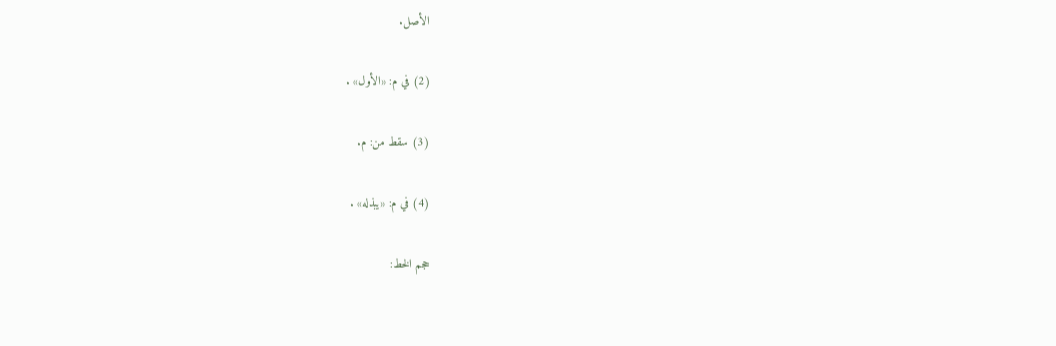الأصل.

(2) في م: «الأول» .

(3) سقط من: م.

(4) في م: «يبذله» .

حجم الخط: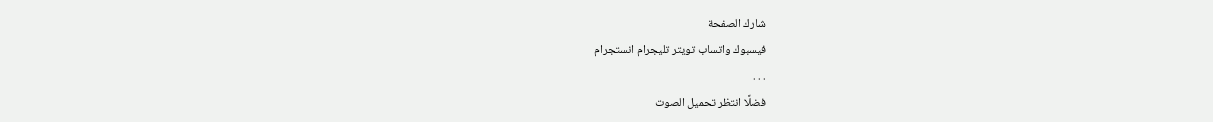شارك الصفحة
فيسبوك واتساب تويتر تليجرام انستجرام
. . .
فضلًا انتظر تحميل الصوت